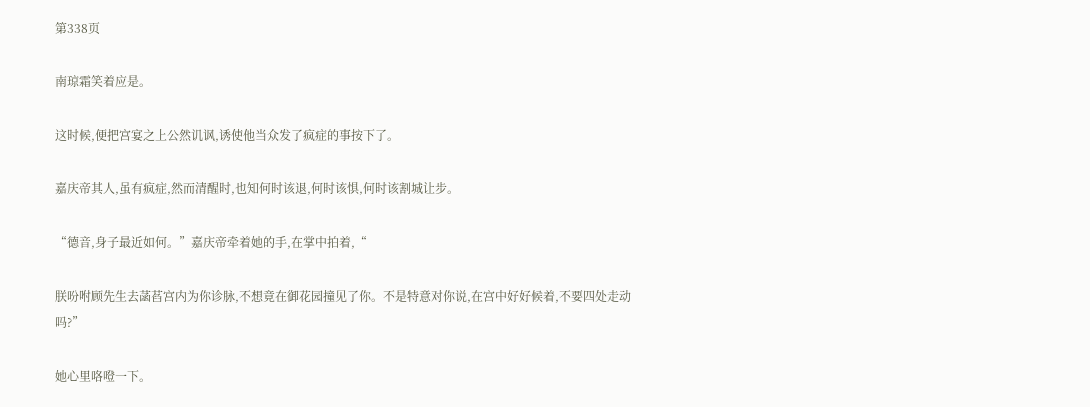第338页

南琼霜笑着应是。

这时候,便把宫宴之上公然讥讽,诱使他当众发了疯症的事按下了。

嘉庆帝其人,虽有疯症,然而清醒时,也知何时该退,何时该惧,何时该割城让步。

“德音,身子最近如何。”嘉庆帝牵着她的手,在掌中拍着,“

朕吩咐顾先生去菡萏宫内为你诊脉,不想竟在御花园撞见了你。不是特意对你说,在宫中好好候着,不要四处走动吗?”

她心里咯噔一下。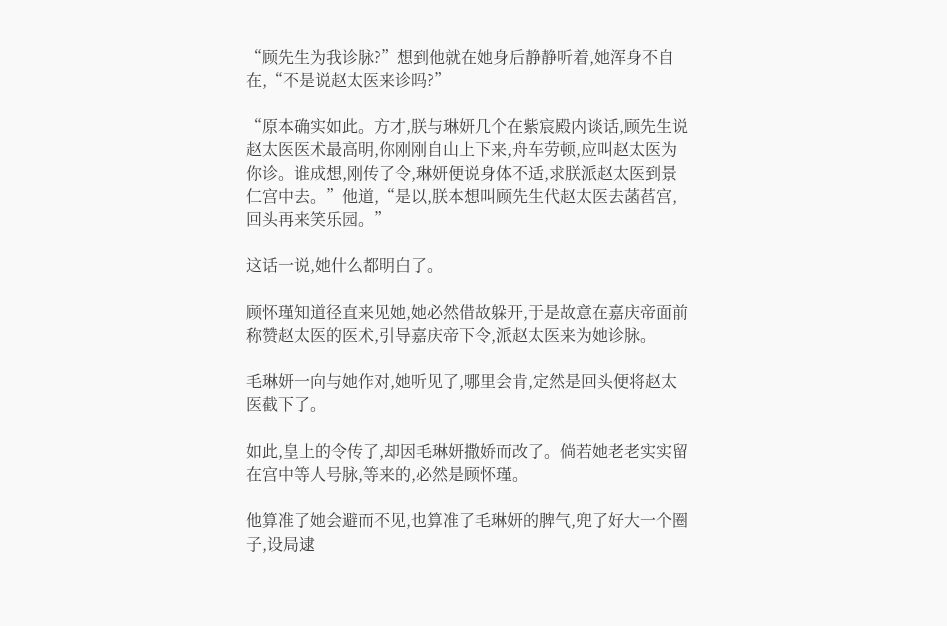“顾先生为我诊脉?”想到他就在她身后静静听着,她浑身不自在,“不是说赵太医来诊吗?”

“原本确实如此。方才,朕与琳妍几个在紫宸殿内谈话,顾先生说赵太医医术最高明,你刚刚自山上下来,舟车劳顿,应叫赵太医为你诊。谁成想,刚传了令,琳妍便说身体不适,求朕派赵太医到景仁宫中去。”他道,“是以,朕本想叫顾先生代赵太医去菡萏宫,回头再来笑乐园。”

这话一说,她什么都明白了。

顾怀瑾知道径直来见她,她必然借故躲开,于是故意在嘉庆帝面前称赞赵太医的医术,引导嘉庆帝下令,派赵太医来为她诊脉。

毛琳妍一向与她作对,她听见了,哪里会肯,定然是回头便将赵太医截下了。

如此,皇上的令传了,却因毛琳妍撒娇而改了。倘若她老老实实留在宫中等人号脉,等来的,必然是顾怀瑾。

他算准了她会避而不见,也算准了毛琳妍的脾气,兜了好大一个圈子,设局逮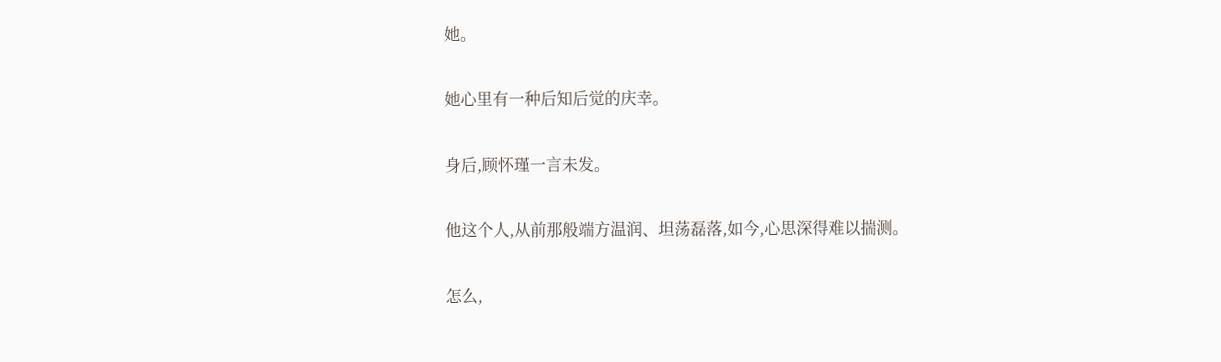她。

她心里有一种后知后觉的庆幸。

身后,顾怀瑾一言未发。

他这个人,从前那般端方温润、坦荡磊落,如今,心思深得难以揣测。

怎么,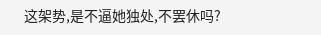这架势,是不逼她独处,不罢休吗?